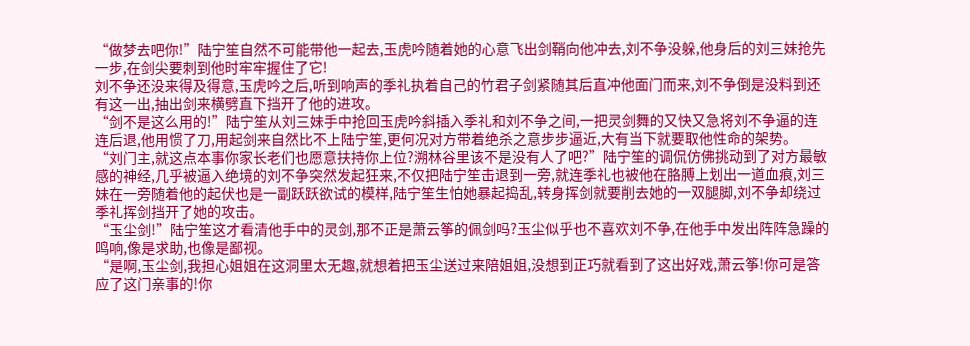“做梦去吧你!”陆宁笙自然不可能带他一起去,玉虎吟随着她的心意飞出剑鞘向他冲去,刘不争没躲,他身后的刘三妹抢先一步,在剑尖要刺到他时牢牢握住了它!
刘不争还没来得及得意,玉虎吟之后,听到响声的季礼执着自己的竹君子剑紧随其后直冲他面门而来,刘不争倒是没料到还有这一出,抽出剑来横劈直下挡开了他的进攻。
“剑不是这么用的!”陆宁笙从刘三妹手中抢回玉虎吟斜插入季礼和刘不争之间,一把灵剑舞的又快又急将刘不争逼的连连后退,他用惯了刀,用起剑来自然比不上陆宁笙,更何况对方带着绝杀之意步步逼近,大有当下就要取他性命的架势。
“刘门主,就这点本事你家长老们也愿意扶持你上位?溯林谷里该不是没有人了吧?”陆宁笙的调侃仿佛挑动到了对方最敏感的神经,几乎被逼入绝境的刘不争突然发起狂来,不仅把陆宁笙击退到一旁,就连季礼也被他在胳膊上划出一道血痕,刘三妹在一旁随着他的起伏也是一副跃跃欲试的模样,陆宁笙生怕她暴起捣乱,转身挥剑就要削去她的一双腿脚,刘不争却绕过季礼挥剑挡开了她的攻击。
“玉尘剑!”陆宁笙这才看清他手中的灵剑,那不正是萧云筝的佩剑吗?玉尘似乎也不喜欢刘不争,在他手中发出阵阵急躁的鸣响,像是求助,也像是鄙视。
“是啊,玉尘剑,我担心姐姐在这洞里太无趣,就想着把玉尘送过来陪姐姐,没想到正巧就看到了这出好戏,萧云筝!你可是答应了这门亲事的!你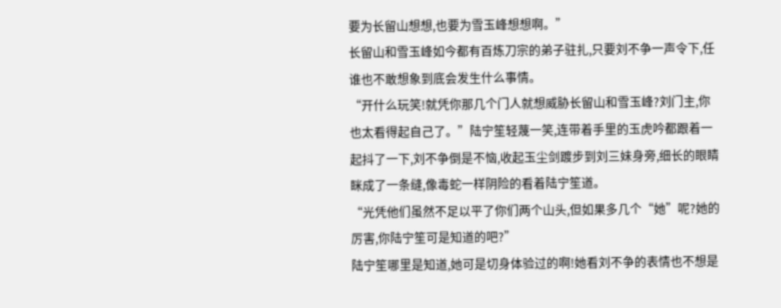要为长留山想想,也要为雪玉峰想想啊。”
长留山和雪玉峰如今都有百炼刀宗的弟子驻扎,只要刘不争一声令下,任谁也不敢想象到底会发生什么事情。
“开什么玩笑!就凭你那几个门人就想威胁长留山和雪玉峰?刘门主,你也太看得起自己了。”陆宁笙轻蔑一笑,连带着手里的玉虎吟都跟着一起抖了一下,刘不争倒是不恼,收起玉尘剑踱步到刘三妹身旁,细长的眼睛眯成了一条缝,像毒蛇一样阴险的看着陆宁笙道。
“光凭他们虽然不足以平了你们两个山头,但如果多几个“她”呢?她的厉害,你陆宁笙可是知道的吧?”
陆宁笙哪里是知道,她可是切身体验过的啊!她看刘不争的表情也不想是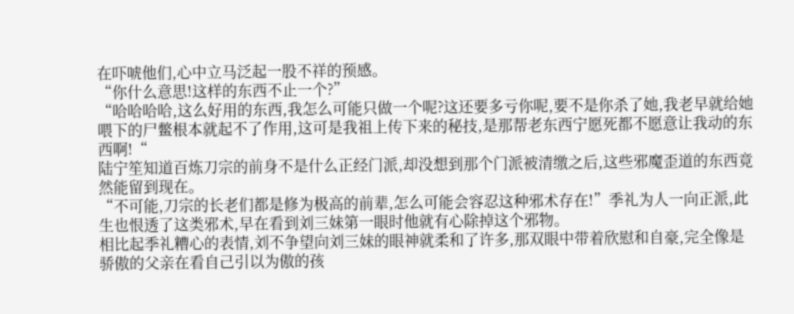在吓唬他们,心中立马泛起一股不祥的预感。
“你什么意思!这样的东西不止一个?”
“哈哈哈哈,这么好用的东西,我怎么可能只做一个呢?这还要多亏你呢,要不是你杀了她,我老早就给她喂下的尸鳖根本就起不了作用,这可是我祖上传下来的秘技,是那帮老东西宁愿死都不愿意让我动的东西啊!“
陆宁笙知道百炼刀宗的前身不是什么正经门派,却没想到那个门派被清缴之后,这些邪魔歪道的东西竟然能留到现在。
“不可能,刀宗的长老们都是修为极高的前辈,怎么可能会容忍这种邪术存在!”季礼为人一向正派,此生也恨透了这类邪术,早在看到刘三妹第一眼时他就有心除掉这个邪物。
相比起季礼糟心的表情,刘不争望向刘三妹的眼神就柔和了许多,那双眼中带着欣慰和自豪,完全像是骄傲的父亲在看自己引以为傲的孩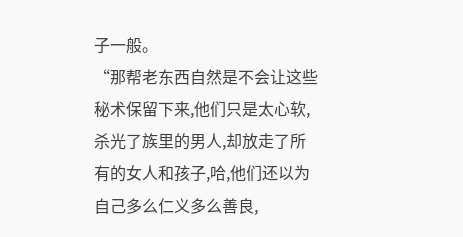子一般。
“那帮老东西自然是不会让这些秘术保留下来,他们只是太心软,杀光了族里的男人,却放走了所有的女人和孩子,哈,他们还以为自己多么仁义多么善良,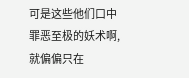可是这些他们口中罪恶至极的妖术啊,就偏偏只在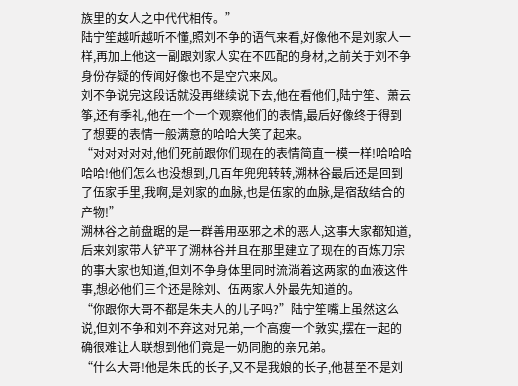族里的女人之中代代相传。”
陆宁笙越听越听不懂,照刘不争的语气来看,好像他不是刘家人一样,再加上他这一副跟刘家人实在不匹配的身材,之前关于刘不争身份存疑的传闻好像也不是空穴来风。
刘不争说完这段话就没再继续说下去,他在看他们,陆宁笙、萧云筝,还有季礼,他在一个一个观察他们的表情,最后好像终于得到了想要的表情一般满意的哈哈大笑了起来。
“对对对对对,他们死前跟你们现在的表情简直一模一样!哈哈哈哈哈!他们怎么也没想到,几百年兜兜转转,溯林谷最后还是回到了伍家手里,我啊,是刘家的血脉,也是伍家的血脉,是宿敌结合的产物!”
溯林谷之前盘踞的是一群善用巫邪之术的恶人,这事大家都知道,后来刘家带人铲平了溯林谷并且在那里建立了现在的百炼刀宗的事大家也知道,但刘不争身体里同时流淌着这两家的血液这件事,想必他们三个还是除刘、伍两家人外最先知道的。
“你跟你大哥不都是朱夫人的儿子吗?”陆宁笙嘴上虽然这么说,但刘不争和刘不弃这对兄弟,一个高瘦一个敦实,摆在一起的确很难让人联想到他们竟是一奶同胞的亲兄弟。
“什么大哥!他是朱氏的长子,又不是我娘的长子,他甚至不是刘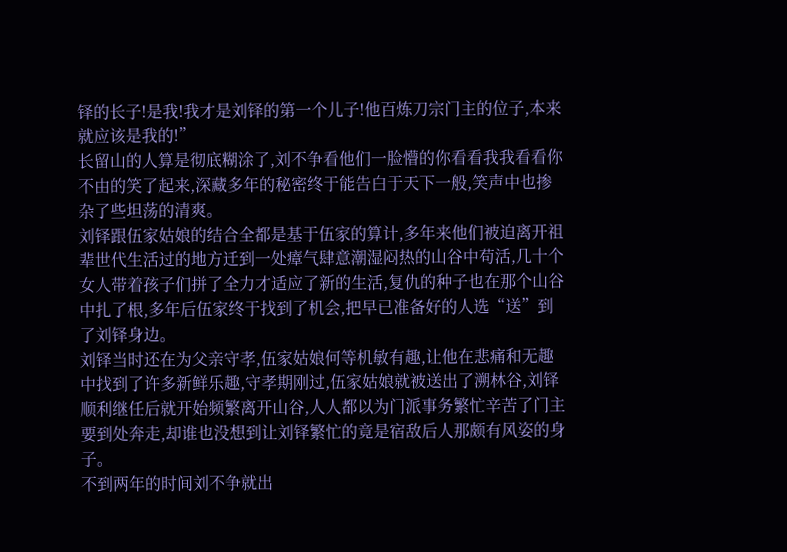铎的长子!是我!我才是刘铎的第一个儿子!他百炼刀宗门主的位子,本来就应该是我的!”
长留山的人算是彻底糊涂了,刘不争看他们一脸懵的你看看我我看看你不由的笑了起来,深藏多年的秘密终于能告白于天下一般,笑声中也掺杂了些坦荡的清爽。
刘铎跟伍家姑娘的结合全都是基于伍家的算计,多年来他们被迫离开祖辈世代生活过的地方迁到一处瘴气肆意潮湿闷热的山谷中苟活,几十个女人带着孩子们拼了全力才适应了新的生活,复仇的种子也在那个山谷中扎了根,多年后伍家终于找到了机会,把早已准备好的人选“送”到了刘铎身边。
刘铎当时还在为父亲守孝,伍家姑娘何等机敏有趣,让他在悲痛和无趣中找到了许多新鲜乐趣,守孝期刚过,伍家姑娘就被送出了溯林谷,刘铎顺利继任后就开始频繁离开山谷,人人都以为门派事务繁忙辛苦了门主要到处奔走,却谁也没想到让刘铎繁忙的竟是宿敌后人那颇有风姿的身子。
不到两年的时间刘不争就出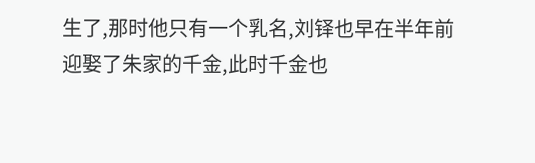生了,那时他只有一个乳名,刘铎也早在半年前迎娶了朱家的千金,此时千金也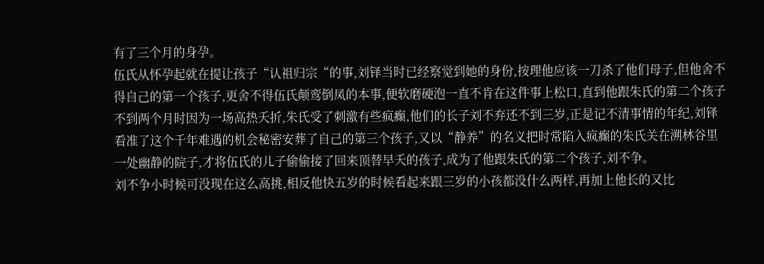有了三个月的身孕。
伍氏从怀孕起就在提让孩子“认祖归宗“的事,刘铎当时已经察觉到她的身份,按理他应该一刀杀了他们母子,但他舍不得自己的第一个孩子,更舍不得伍氏颠鸾倒凤的本事,便软磨硬泡一直不肯在这件事上松口,直到他跟朱氏的第二个孩子不到两个月时因为一场高热夭折,朱氏受了刺激有些疯癫,他们的长子刘不弃还不到三岁,正是记不清事情的年纪,刘铎看准了这个千年难遇的机会秘密安葬了自己的第三个孩子,又以“静养”的名义把时常陷入疯癫的朱氏关在溯林谷里一处幽静的院子,才将伍氏的儿子偷偷接了回来顶替早夭的孩子,成为了他跟朱氏的第二个孩子,刘不争。
刘不争小时候可没现在这么高挑,相反他快五岁的时候看起来跟三岁的小孩都没什么两样,再加上他长的又比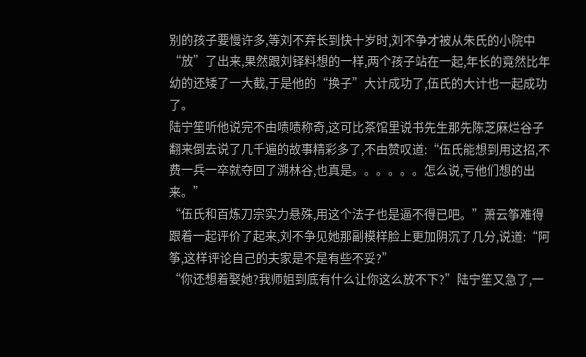别的孩子要慢许多,等刘不弃长到快十岁时,刘不争才被从朱氏的小院中“放”了出来,果然跟刘铎料想的一样,两个孩子站在一起,年长的竟然比年幼的还矮了一大截,于是他的“换子”大计成功了,伍氏的大计也一起成功了。
陆宁笙听他说完不由啧啧称奇,这可比茶馆里说书先生那先陈芝麻烂谷子翻来倒去说了几千遍的故事精彩多了,不由赞叹道:“伍氏能想到用这招,不费一兵一卒就夺回了溯林谷,也真是。。。。。。怎么说,亏他们想的出来。”
“伍氏和百炼刀宗实力悬殊,用这个法子也是逼不得已吧。”萧云筝难得跟着一起评价了起来,刘不争见她那副模样脸上更加阴沉了几分,说道:“阿筝,这样评论自己的夫家是不是有些不妥?”
“你还想着娶她?我师姐到底有什么让你这么放不下?”陆宁笙又急了,一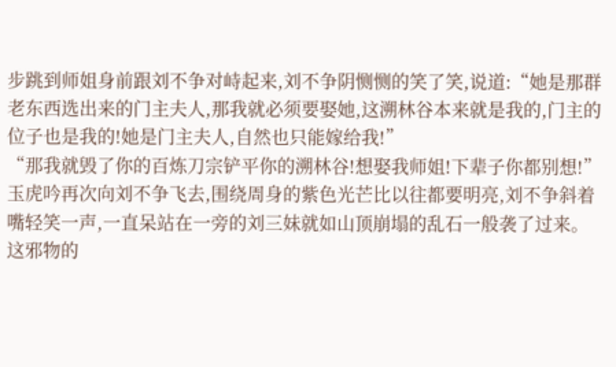步跳到师姐身前跟刘不争对峙起来,刘不争阴恻恻的笑了笑,说道:“她是那群老东西选出来的门主夫人,那我就必须要娶她,这溯林谷本来就是我的,门主的位子也是我的!她是门主夫人,自然也只能嫁给我!”
“那我就毁了你的百炼刀宗铲平你的溯林谷!想娶我师姐!下辈子你都别想!”玉虎吟再次向刘不争飞去,围绕周身的紫色光芒比以往都要明亮,刘不争斜着嘴轻笑一声,一直呆站在一旁的刘三妹就如山顶崩塌的乱石一般袭了过来。
这邪物的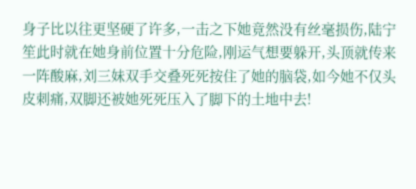身子比以往更坚硬了许多,一击之下她竟然没有丝毫损伤,陆宁笙此时就在她身前位置十分危险,刚运气想要躲开,头顶就传来一阵酸麻,刘三妹双手交叠死死按住了她的脑袋,如今她不仅头皮刺痛,双脚还被她死死压入了脚下的土地中去!